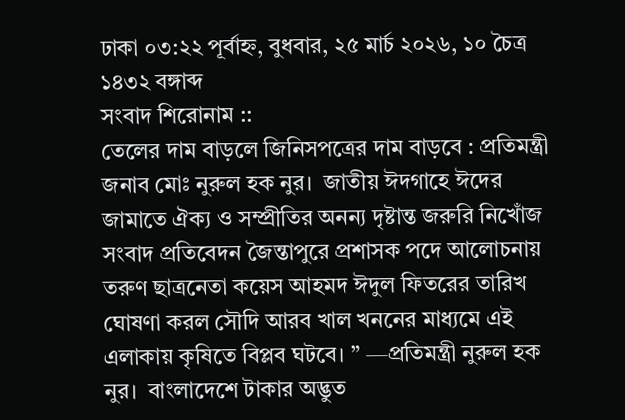ঢাকা ০৩:২২ পূর্বাহ্ন, বুধবার, ২৫ মার্চ ২০২৬, ১০ চৈত্র ১৪৩২ বঙ্গাব্দ
সংবাদ শিরোনাম ::
তেলের দাম বাড়লে জিনিসপত্রের দাম বাড়বে : প্রতিমন্ত্রী জনাব মোঃ নুরুল হক নুর।  জাতীয় ঈদগাহে ঈদের জামাতে ঐক্য ও সম্প্রীতির অনন্য দৃষ্টান্ত জরুরি নিখোঁজ সংবাদ প্রতিবেদন জৈন্তাপুরে প্রশাসক পদে আলোচনায় তরুণ ছাত্রনেতা কয়েস আহমদ ঈদুল ফিতরের তারিখ ঘোষণা করল সৌদি আরব খাল খননের মাধ্যমে এই এলাকায় কৃষিতে বিপ্লব ঘটবে। ” —প্রতিমন্ত্রী নুরুল হক নুর।  বাংলাদেশে টাকার অদ্ভুত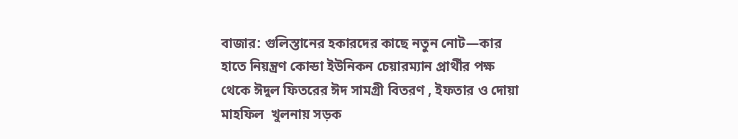বাজার: গুলিস্তানের হকারদের কাছে নতুন নোট—কার হাতে নিয়ন্ত্রণ কোন্ডা ইউনিকন চেয়ারম্যান প্রার্থীর পক্ষ থেকে ঈদুল ফিতরের ঈদ সামগ্রী বিতরণ , ইফতার ও দোয়া মাহফিল  খুলনায় সড়ক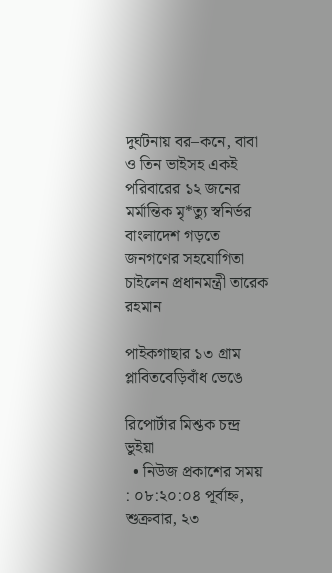দুর্ঘটনায় বর–কনে, বাবা ও তিন ভাইসহ একই পরিবারের ১২ জনের মর্মান্তিক মৃ*ত্যু স্বনির্ভর বাংলাদেশ গড়তে জনগণের সহযোগিতা চাইলেন প্রধানমন্ত্রী তারেক রহমান

পাইকগাছার ১৩ গ্রাম প্লাবিতবেড়িবাঁধ ভেঙে

রিপোর্টার মিশ্তক চন্দ্র ভুইয়া
  • নিউজ প্রকাশের সময় : ০৮:২০:০৪ পূর্বাহ্ন, শুক্রবার, ২৩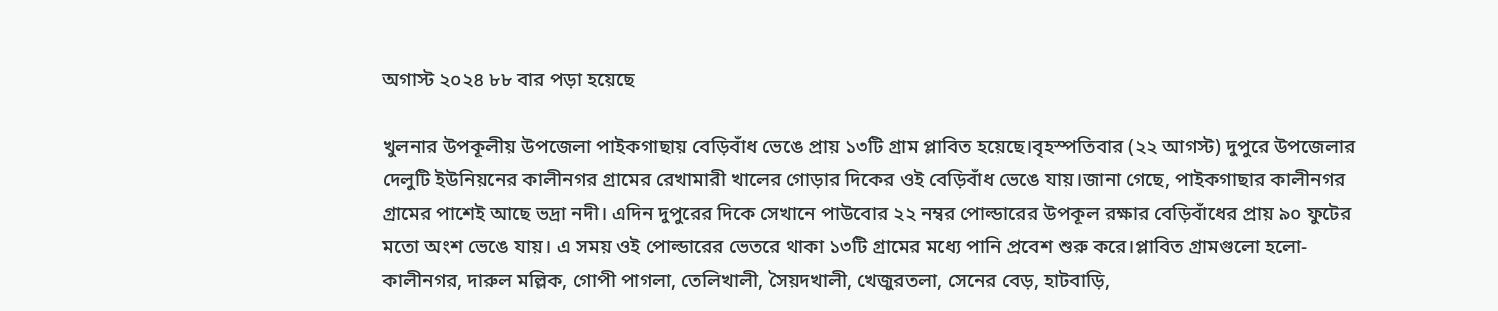অগাস্ট ২০২৪ ৮৮ বার পড়া হয়েছে

খুলনার উপকূলীয় উপজেলা পাইকগাছায় বেড়িবাঁধ ভেঙে প্রায় ১৩টি গ্রাম প্লাবিত হয়েছে।বৃহস্পতিবার (২২ আগস্ট) দুপুরে উপজেলার দেলুটি ইউনিয়নের কালীনগর গ্রামের রেখামারী খালের গোড়ার দিকের ওই বেড়িবাঁধ ভেঙে যায়।জানা গেছে, পাইকগাছার কালীনগর গ্রামের পাশেই আছে ভদ্রা নদী। এদিন দুপুরের দিকে সেখানে পাউবোর ২২ নম্বর পোল্ডারের উপকূল রক্ষার বেড়িবাঁধের প্রায় ৯০ ফুটের মতো অংশ ভেঙে যায়। এ সময় ওই পোল্ডারের ভেতরে থাকা ১৩টি গ্রামের মধ্যে পানি প্রবেশ শুরু করে।প্লাবিত গ্রামগুলো হলো- কালীনগর, দারুল মল্লিক, গোপী পাগলা, তেলিখালী, সৈয়দখালী, খেজুরতলা, সেনের বেড়, হাটবাড়ি,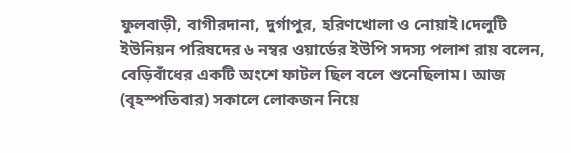ফুলবাড়ী, বাগীরদানা, দুর্গাপুর, হরিণখোলা ও নোয়াই।দেলুটি ইউনিয়ন পরিষদের ৬ নম্বর ওয়ার্ডের ইউপি সদস্য পলাশ রায় বলেন, বেড়িবাঁধের একটি অংশে ফাটল ছিল বলে শুনেছিলাম। আজ (বৃহস্পতিবার) সকালে লোকজন নিয়ে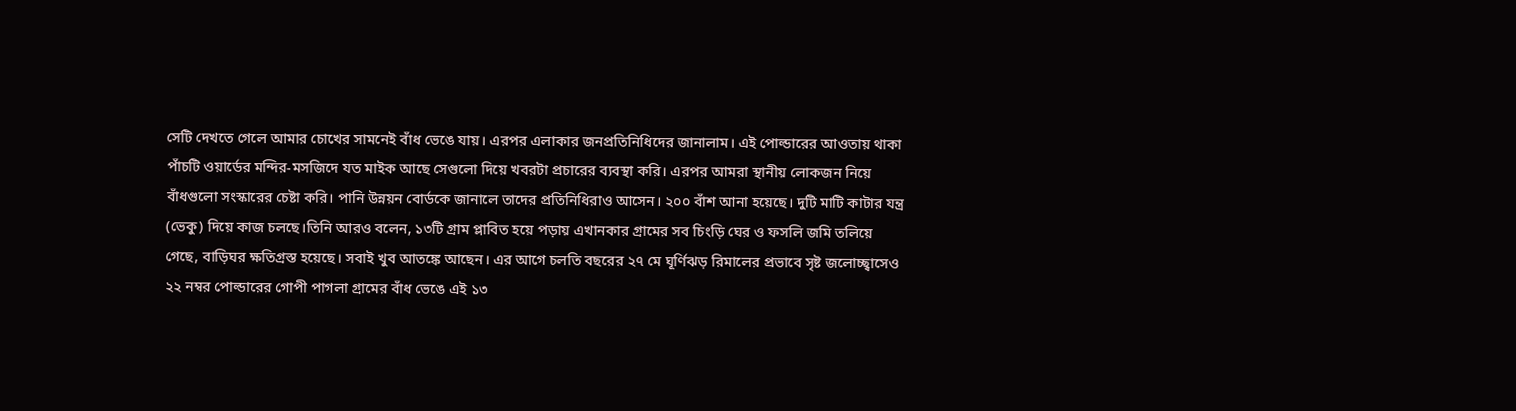সেটি দেখতে গেলে আমার চোখের সামনেই বাঁধ ভেঙে যায়। এরপর এলাকার জনপ্রতিনিধিদের জানালাম। এই পোল্ডারের আওতায় থাকা পাঁচটি ওয়ার্ডের মন্দির-মসজিদে যত মাইক আছে সেগুলো দিয়ে খবরটা প্রচারের ব্যবস্থা করি। এরপর আমরা স্থানীয় লোকজন নিয়ে বাঁধগুলো সংস্কারের চেষ্টা করি। পানি উন্নয়ন বোর্ডকে জানালে তাদের প্রতিনিধিরাও আসেন। ২০০ বাঁশ আনা হয়েছে। দুটি মাটি কাটার যন্ত্র (ভেকু) দিয়ে কাজ চলছে।তিনি আরও বলেন, ১৩টি গ্রাম প্লাবিত হয়ে পড়ায় এখানকার গ্রামের সব চিংড়ি ঘের ও ফসলি জমি তলিয়ে গেছে, বাড়িঘর ক্ষতিগ্রস্ত হয়েছে। সবাই খুব আতঙ্কে আছেন। এর আগে চলতি বছরের ২৭ মে ঘূর্ণিঝড় রিমালের প্রভাবে সৃষ্ট জলোচ্ছ্বাসেও ২২ নম্বর পোল্ডারের গোপী পাগলা গ্রামের বাঁধ ভেঙে এই ১৩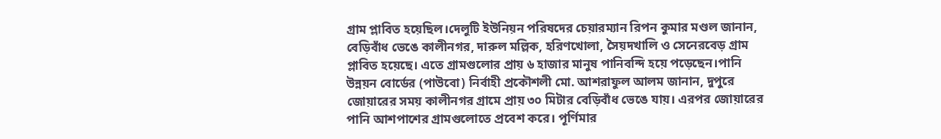গ্রাম প্লাবিত হয়েছিল।দেলুটি ইউনিয়ন পরিষদের চেয়ারম্যান রিপন কুমার মণ্ডল জানান, বেড়িবাঁধ ভেঙে কালীনগর, দারুল মল্লিক, হরিণখোলা, সৈয়দখালি ও সেনেরবেড় গ্রাম প্লাবিত হয়েছে। এতে গ্রামগুলোর প্রায় ৬ হাজার মানুষ পানিবন্দি হয়ে পড়েছেন।পানি উন্নয়ন বোর্ডের (পাউবো) নির্বাহী প্রকৌশলী মো. আশরাফুল আলম জানান, দুপুরে জোয়ারের সময় কালীনগর গ্রামে প্রায় ৩০ মিটার বেড়িবাঁধ ভেঙে যায়। এরপর জোয়ারের পানি আশপাশের গ্রামগুলোতে প্রবেশ করে। পূর্ণিমার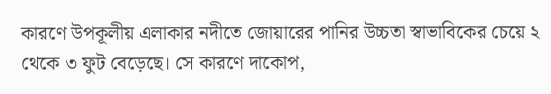কারণে উপকূলীয় এলাকার নদীতে জোয়ারের পানির উচ্চতা স্বাভাবিকের চেয়ে ২ থেকে ৩ ফুট বেড়েছে। সে কারণে দাকোপ,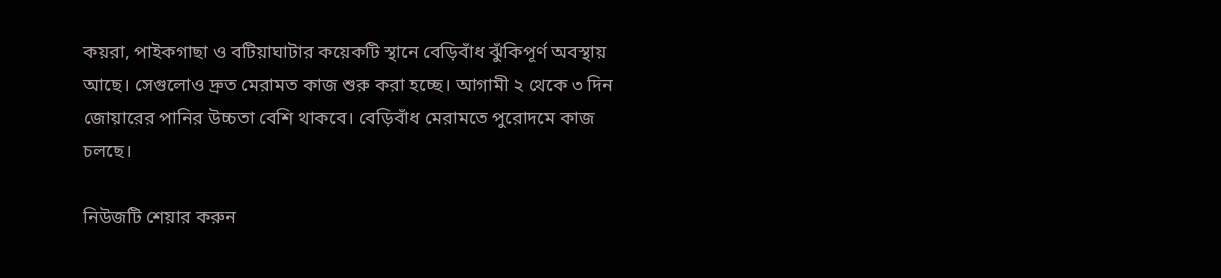কয়রা, পাইকগাছা ও বটিয়াঘাটার কয়েকটি স্থানে বেড়িবাঁধ ঝুঁকিপূর্ণ অবস্থায় আছে। সেগুলোও দ্রুত মেরামত কাজ শুরু করা হচ্ছে। আগামী ২ থেকে ৩ দিন জোয়ারের পানির উচ্চতা বেশি থাকবে। বেড়িবাঁধ মেরামতে পুরোদমে কাজ চলছে।

নিউজটি শেয়ার করুন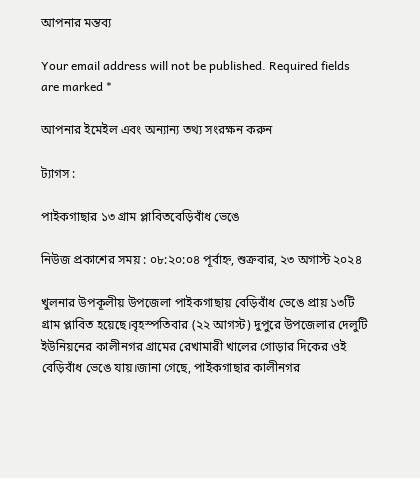আপনার মন্তব্য

Your email address will not be published. Required fields are marked *

আপনার ইমেইল এবং অন্যান্য তথ্য সংরক্ষন করুন

ট্যাগস :

পাইকগাছার ১৩ গ্রাম প্লাবিতবেড়িবাঁধ ভেঙে

নিউজ প্রকাশের সময় : ০৮:২০:০৪ পূর্বাহ্ন, শুক্রবার, ২৩ অগাস্ট ২০২৪

খুলনার উপকূলীয় উপজেলা পাইকগাছায় বেড়িবাঁধ ভেঙে প্রায় ১৩টি গ্রাম প্লাবিত হয়েছে।বৃহস্পতিবার (২২ আগস্ট) দুপুরে উপজেলার দেলুটি ইউনিয়নের কালীনগর গ্রামের রেখামারী খালের গোড়ার দিকের ওই বেড়িবাঁধ ভেঙে যায়।জানা গেছে, পাইকগাছার কালীনগর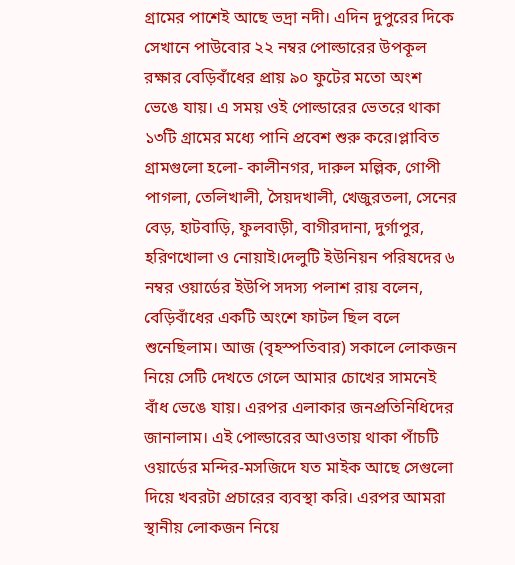গ্রামের পাশেই আছে ভদ্রা নদী। এদিন দুপুরের দিকে সেখানে পাউবোর ২২ নম্বর পোল্ডারের উপকূল রক্ষার বেড়িবাঁধের প্রায় ৯০ ফুটের মতো অংশ ভেঙে যায়। এ সময় ওই পোল্ডারের ভেতরে থাকা ১৩টি গ্রামের মধ্যে পানি প্রবেশ শুরু করে।প্লাবিত গ্রামগুলো হলো- কালীনগর, দারুল মল্লিক, গোপী পাগলা, তেলিখালী, সৈয়দখালী, খেজুরতলা, সেনের বেড়, হাটবাড়ি, ফুলবাড়ী, বাগীরদানা, দুর্গাপুর, হরিণখোলা ও নোয়াই।দেলুটি ইউনিয়ন পরিষদের ৬ নম্বর ওয়ার্ডের ইউপি সদস্য পলাশ রায় বলেন, বেড়িবাঁধের একটি অংশে ফাটল ছিল বলে শুনেছিলাম। আজ (বৃহস্পতিবার) সকালে লোকজন নিয়ে সেটি দেখতে গেলে আমার চোখের সামনেই বাঁধ ভেঙে যায়। এরপর এলাকার জনপ্রতিনিধিদের জানালাম। এই পোল্ডারের আওতায় থাকা পাঁচটি ওয়ার্ডের মন্দির-মসজিদে যত মাইক আছে সেগুলো দিয়ে খবরটা প্রচারের ব্যবস্থা করি। এরপর আমরা স্থানীয় লোকজন নিয়ে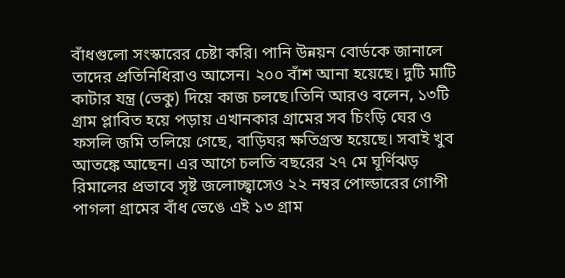বাঁধগুলো সংস্কারের চেষ্টা করি। পানি উন্নয়ন বোর্ডকে জানালে তাদের প্রতিনিধিরাও আসেন। ২০০ বাঁশ আনা হয়েছে। দুটি মাটি কাটার যন্ত্র (ভেকু) দিয়ে কাজ চলছে।তিনি আরও বলেন, ১৩টি গ্রাম প্লাবিত হয়ে পড়ায় এখানকার গ্রামের সব চিংড়ি ঘের ও ফসলি জমি তলিয়ে গেছে, বাড়িঘর ক্ষতিগ্রস্ত হয়েছে। সবাই খুব আতঙ্কে আছেন। এর আগে চলতি বছরের ২৭ মে ঘূর্ণিঝড় রিমালের প্রভাবে সৃষ্ট জলোচ্ছ্বাসেও ২২ নম্বর পোল্ডারের গোপী পাগলা গ্রামের বাঁধ ভেঙে এই ১৩ গ্রাম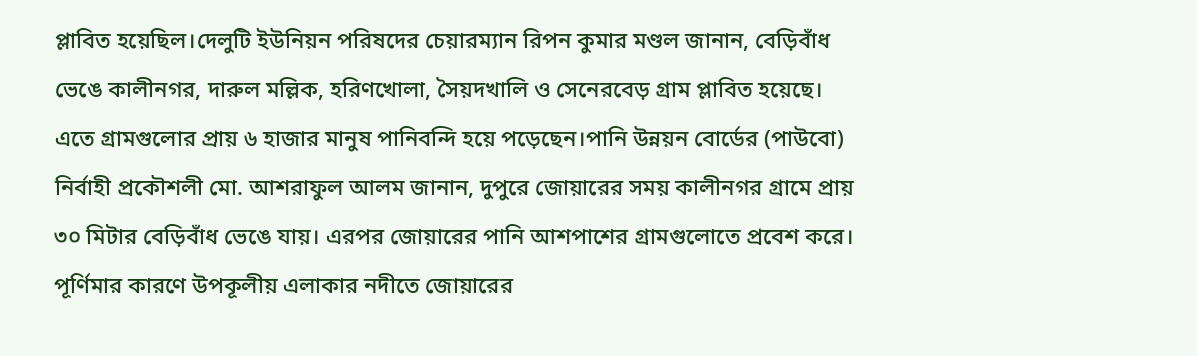প্লাবিত হয়েছিল।দেলুটি ইউনিয়ন পরিষদের চেয়ারম্যান রিপন কুমার মণ্ডল জানান, বেড়িবাঁধ ভেঙে কালীনগর, দারুল মল্লিক, হরিণখোলা, সৈয়দখালি ও সেনেরবেড় গ্রাম প্লাবিত হয়েছে। এতে গ্রামগুলোর প্রায় ৬ হাজার মানুষ পানিবন্দি হয়ে পড়েছেন।পানি উন্নয়ন বোর্ডের (পাউবো) নির্বাহী প্রকৌশলী মো. আশরাফুল আলম জানান, দুপুরে জোয়ারের সময় কালীনগর গ্রামে প্রায় ৩০ মিটার বেড়িবাঁধ ভেঙে যায়। এরপর জোয়ারের পানি আশপাশের গ্রামগুলোতে প্রবেশ করে। পূর্ণিমার কারণে উপকূলীয় এলাকার নদীতে জোয়ারের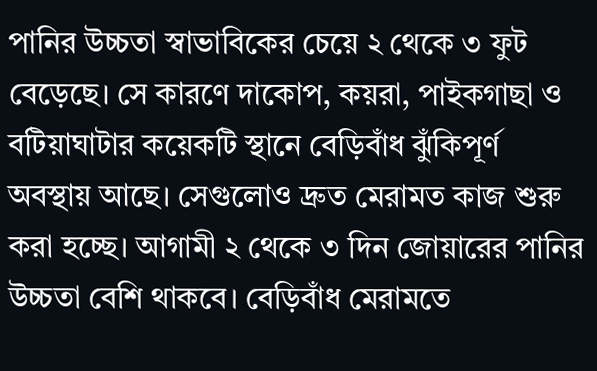পানির উচ্চতা স্বাভাবিকের চেয়ে ২ থেকে ৩ ফুট বেড়েছে। সে কারণে দাকোপ, কয়রা, পাইকগাছা ও বটিয়াঘাটার কয়েকটি স্থানে বেড়িবাঁধ ঝুঁকিপূর্ণ অবস্থায় আছে। সেগুলোও দ্রুত মেরামত কাজ শুরু করা হচ্ছে। আগামী ২ থেকে ৩ দিন জোয়ারের পানির উচ্চতা বেশি থাকবে। বেড়িবাঁধ মেরামতে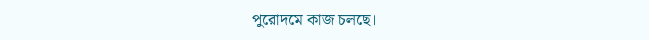পুরোদমে কাজ চলছে।